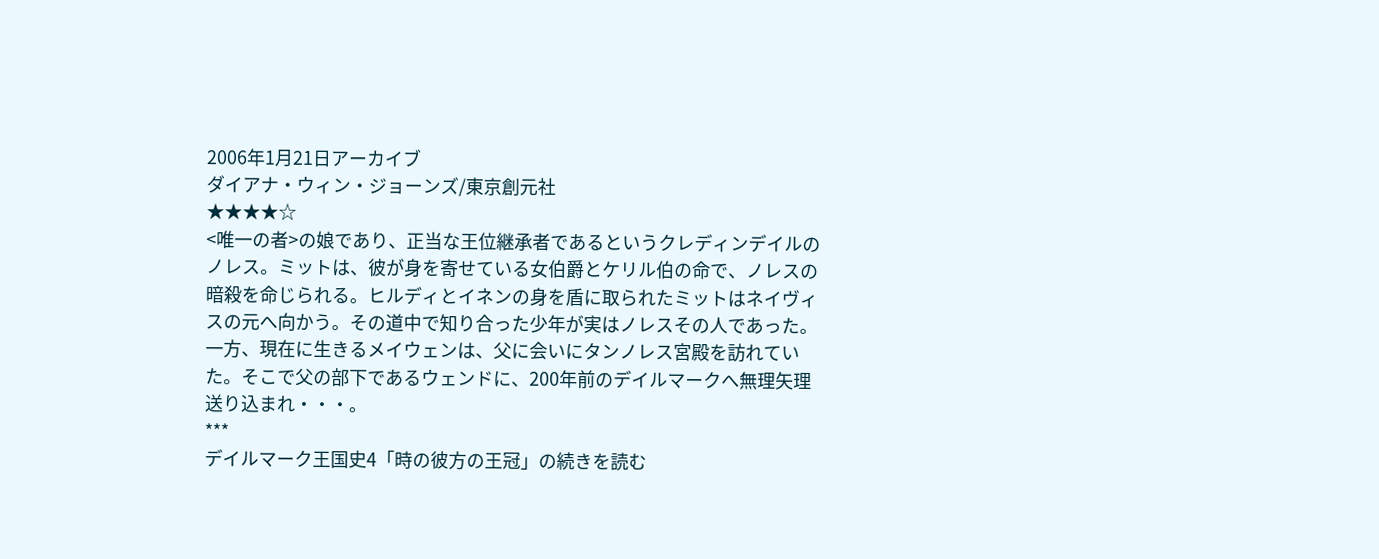2006年1月21日アーカイブ
ダイアナ・ウィン・ジョーンズ/東京創元社
★★★★☆
<唯一の者>の娘であり、正当な王位継承者であるというクレディンデイルのノレス。ミットは、彼が身を寄せている女伯爵とケリル伯の命で、ノレスの暗殺を命じられる。ヒルディとイネンの身を盾に取られたミットはネイヴィスの元へ向かう。その道中で知り合った少年が実はノレスその人であった。
一方、現在に生きるメイウェンは、父に会いにタンノレス宮殿を訪れていた。そこで父の部下であるウェンドに、200年前のデイルマークへ無理矢理送り込まれ・・・。
***
デイルマーク王国史4「時の彼方の王冠」の続きを読む